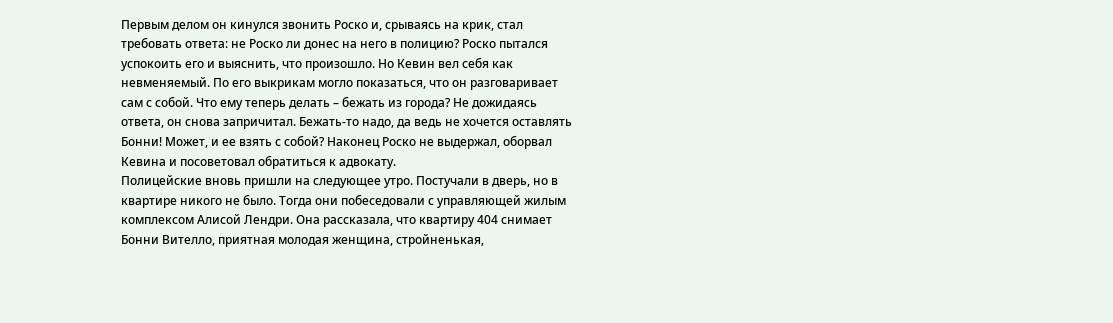Первым делом он кинулся звонить Роско и, срываясь на крик, стал требовать ответа: не Роско ли донес на него в полицию? Роско пытался успокоить его и выяснить, что произошло. Но Кевин вел себя как невменяемый. По его выкрикам могло показаться, что он разговаривает сам с собой. Что ему теперь делать – бежать из города? Не дожидаясь ответа, он снова запричитал. Бежать-то надо, да ведь не хочется оставлять Бонни! Может, и ее взять с собой? Наконец Роско не выдержал, оборвал Кевина и посоветовал обратиться к адвокату.
Полицейские вновь пришли на следующее утро. Постучали в дверь, но в квартире никого не было. Тогда они побеседовали с управляющей жилым комплексом Алисой Лендри. Она рассказала, что квартиру 404 снимает Бонни Вителло, приятная молодая женщина, стройненькая,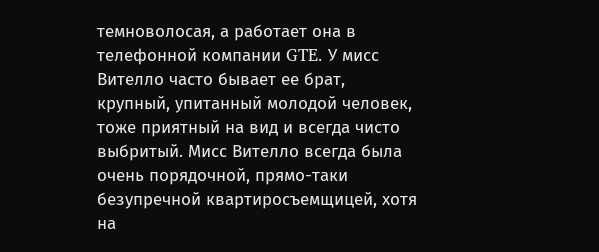темноволосая, а работает она в телефонной компании GTE. У мисс Вителло часто бывает ее брат, крупный, упитанный молодой человек, тоже приятный на вид и всегда чисто выбритый. Мисс Вителло всегда была очень порядочной, прямо-таки безупречной квартиросъемщицей, хотя на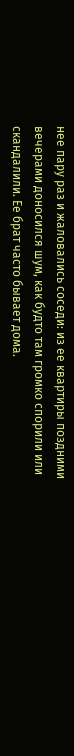нее пару раз и жаловались соседи: из ее квартиры поздними вечерами доносился шум, как будто там громко спорили или скандалили. Ее брат часто бывает дома.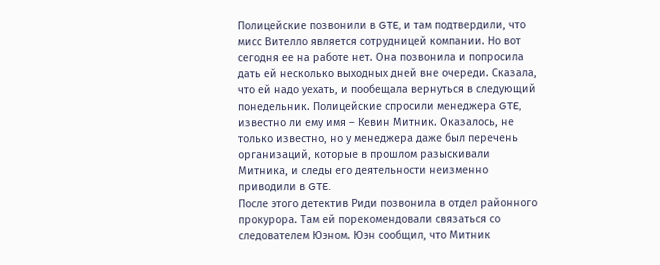Полицейские позвонили в GTE, и там подтвердили, что мисс Вителло является сотрудницей компании. Но вот сегодня ее на работе нет. Она позвонила и попросила дать ей несколько выходных дней вне очереди. Сказала, что ей надо уехать, и пообещала вернуться в следующий понедельник. Полицейские спросили менеджера GTE, известно ли ему имя – Кевин Митник. Оказалось, не только известно, но у менеджера даже был перечень организаций, которые в прошлом разыскивали Митника, и следы его деятельности неизменно приводили в GTE.
После этого детектив Риди позвонила в отдел районного прокурора. Там ей порекомендовали связаться со следователем Юэном. Юэн сообщил, что Митник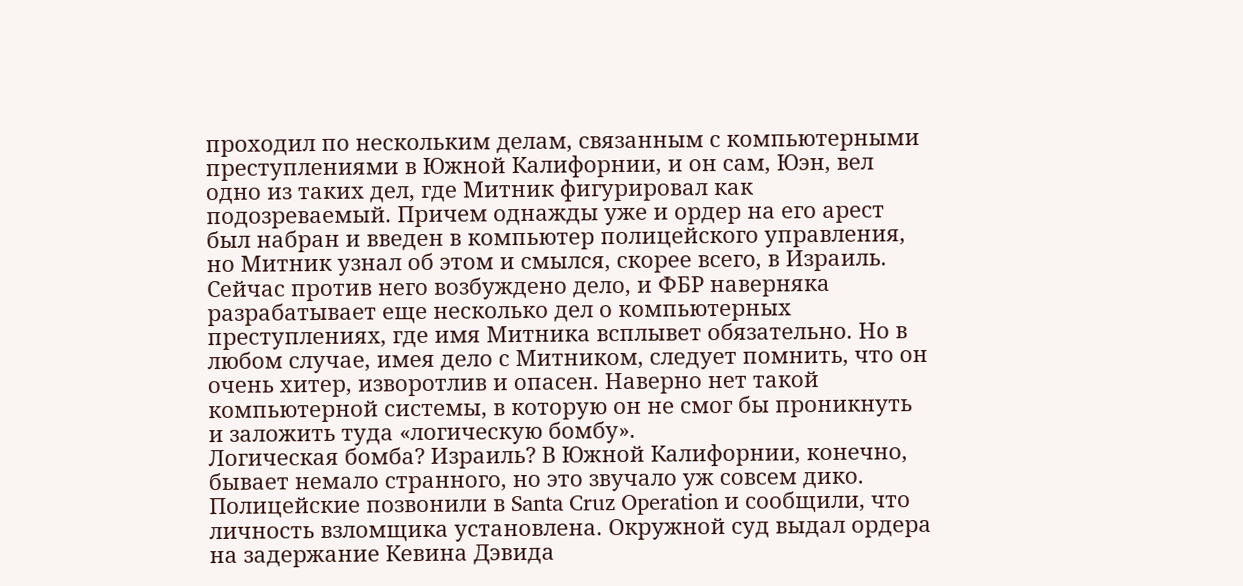проходил по нескольким делам, связанным с компьютерными преступлениями в Южной Калифорнии, и он сам, Юэн, вел одно из таких дел, где Митник фигурировал как подозреваемый. Причем однажды уже и ордер на его арест был набран и введен в компьютер полицейского управления, но Митник узнал об этом и смылся, скорее всего, в Израиль. Сейчас против него возбуждено дело, и ФБР наверняка разрабатывает еще несколько дел о компьютерных преступлениях, где имя Митника всплывет обязательно. Но в любом случае, имея дело с Митником, следует помнить, что он очень хитер, изворотлив и опасен. Наверно нет такой компьютерной системы, в которую он не смог бы проникнуть и заложить туда «логическую бомбу».
Логическая бомба? Израиль? В Южной Калифорнии, конечно, бывает немало странного, но это звучало уж совсем дико. Полицейские позвонили в Santa Cruz Operation и сообщили, что личность взломщика установлена. Окружной суд выдал ордера на задержание Кевина Дэвида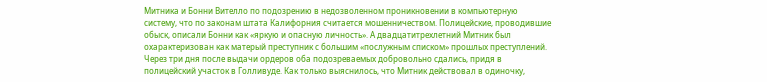Митника и Бонни Вителло по подозрению в недозволенном проникновении в компьютерную систему, что по законам штата Калифорния считается мошенничеством. Полицейские, проводившие обыск, описали Бонни как «яркую и опасную личность». А двадцатитрехлетний Митник был охарактеризован как матерый преступник с большим «послужным списком» прошлых преступлений. Через три дня после выдачи ордеров оба подозреваемых добровольно сдались, придя в полицейский участок в Голливуде. Как только выяснилось, что Митник действовал в одиночку,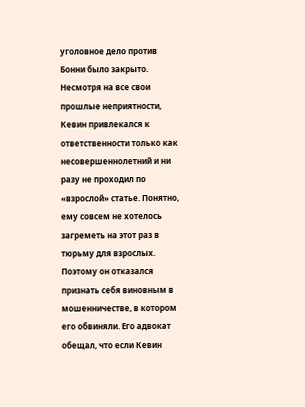уголовное дело против Бонни было закрыто.
Несмотря на все свои прошлые неприятности, Кевин привлекался к ответственности только как несовершеннолетний и ни разу не проходил по «взрослой» статье. Понятно, ему совсем не хотелось загреметь на этот раз в тюрьму для взрослых. Поэтому он отказался признать себя виновным в мошенничестве, в котором его обвиняли. Его адвокат обещал, что если Кевин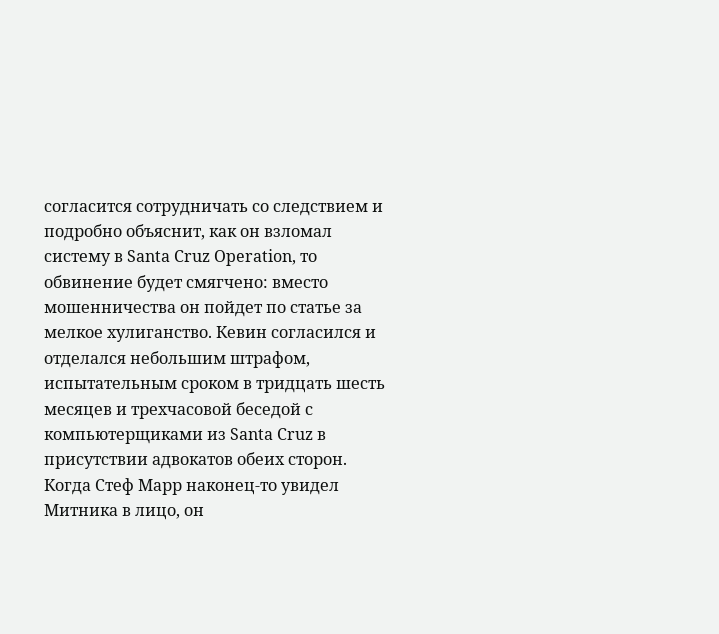согласится сотрудничать со следствием и подробно объяснит, как он взломал систему в Santa Cruz Operation, то обвинение будет смягчено: вместо мошенничества он пойдет по статье за мелкое хулиганство. Кевин согласился и отделался небольшим штрафом, испытательным сроком в тридцать шесть месяцев и трехчасовой беседой с компьютерщиками из Santa Cruz в присутствии адвокатов обеих сторон.
Когда Стеф Марр наконец-то увидел Митника в лицо, он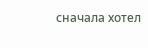сначала хотел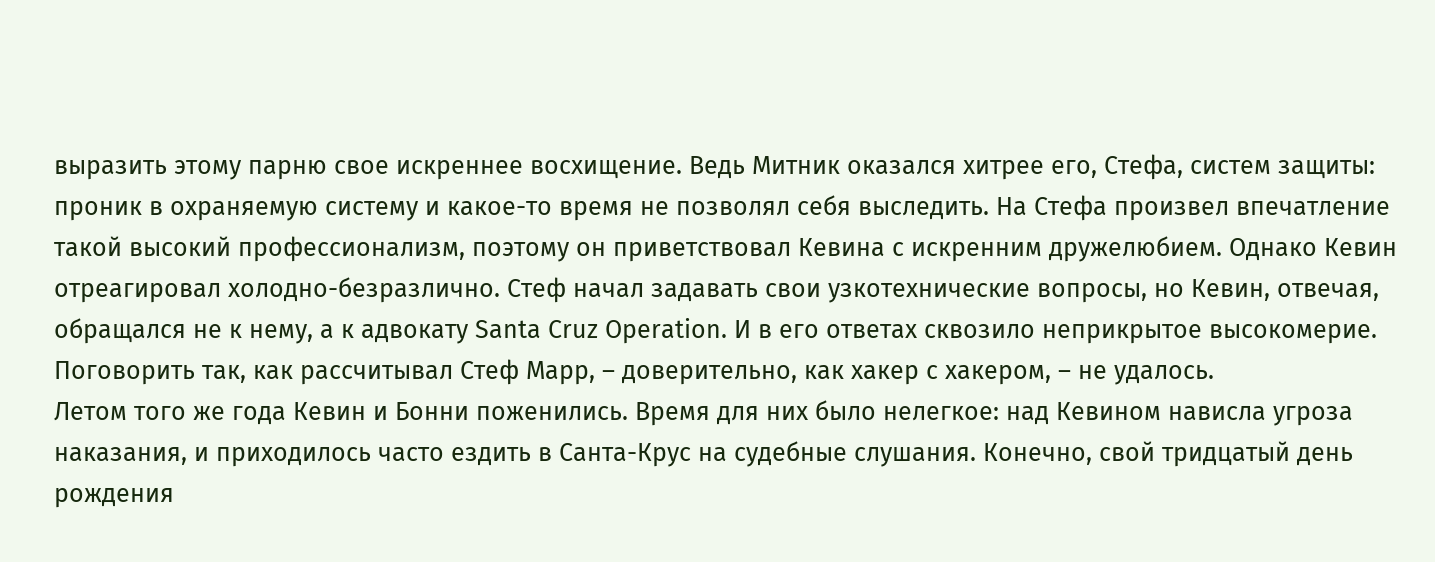выразить этому парню свое искреннее восхищение. Ведь Митник оказался хитрее его, Стефа, систем защиты: проник в охраняемую систему и какое-то время не позволял себя выследить. На Стефа произвел впечатление такой высокий профессионализм, поэтому он приветствовал Кевина с искренним дружелюбием. Однако Кевин отреагировал холодно-безразлично. Стеф начал задавать свои узкотехнические вопросы, но Кевин, отвечая, обращался не к нему, а к адвокату Santa Cruz Operation. И в его ответах сквозило неприкрытое высокомерие. Поговорить так, как рассчитывал Стеф Марр, – доверительно, как хакер с хакером, – не удалось.
Летом того же года Кевин и Бонни поженились. Время для них было нелегкое: над Кевином нависла угроза наказания, и приходилось часто ездить в Санта-Крус на судебные слушания. Конечно, свой тридцатый день рождения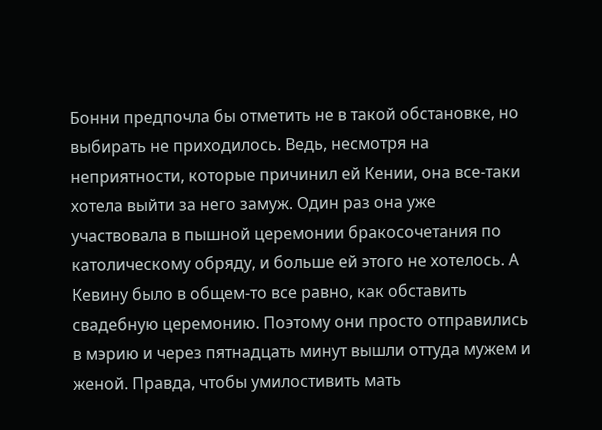Бонни предпочла бы отметить не в такой обстановке, но выбирать не приходилось. Ведь, несмотря на неприятности, которые причинил ей Кении, она все-таки хотела выйти за него замуж. Один раз она уже участвовала в пышной церемонии бракосочетания по католическому обряду, и больше ей этого не хотелось. А Кевину было в общем-то все равно, как обставить свадебную церемонию. Поэтому они просто отправились в мэрию и через пятнадцать минут вышли оттуда мужем и женой. Правда, чтобы умилостивить мать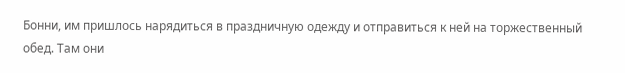Бонни, им пришлось нарядиться в праздничную одежду и отправиться к ней на торжественный обед. Там они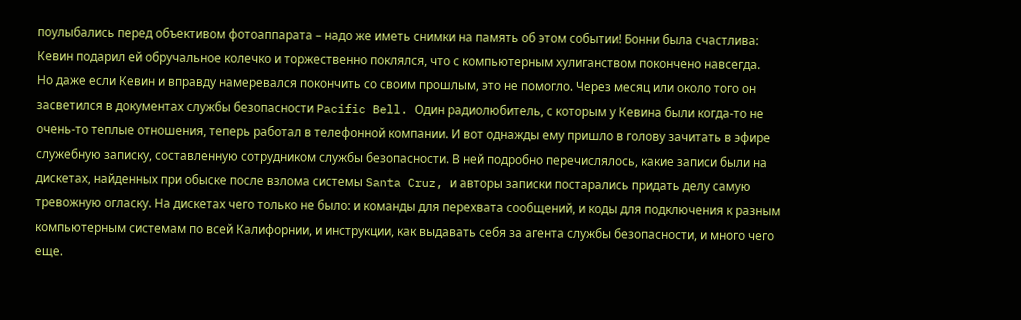поулыбались перед объективом фотоаппарата – надо же иметь снимки на память об этом событии! Бонни была счастлива: Кевин подарил ей обручальное колечко и торжественно поклялся, что с компьютерным хулиганством покончено навсегда.
Но даже если Кевин и вправду намеревался покончить со своим прошлым, это не помогло. Через месяц или около того он засветился в документах службы безопасности Pacific Bell. Один радиолюбитель, с которым у Кевина были когда-то не очень-то теплые отношения, теперь работал в телефонной компании. И вот однажды ему пришло в голову зачитать в эфире служебную записку, составленную сотрудником службы безопасности. В ней подробно перечислялось, какие записи были на дискетах, найденных при обыске после взлома системы Santa Cruz, и авторы записки постарались придать делу самую тревожную огласку. На дискетах чего только не было: и команды для перехвата сообщений, и коды для подключения к разным компьютерным системам по всей Калифорнии, и инструкции, как выдавать себя за агента службы безопасности, и много чего еще.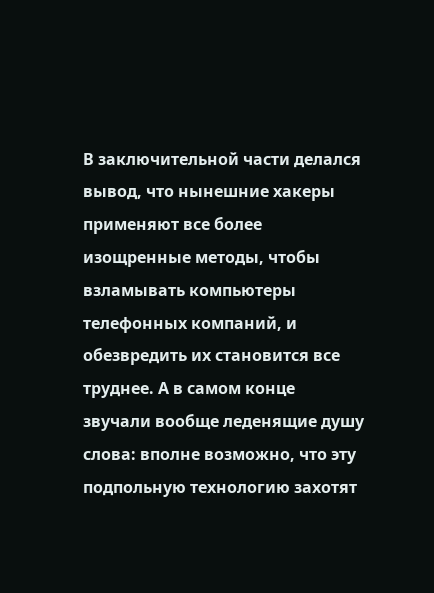В заключительной части делался вывод, что нынешние хакеры применяют все более изощренные методы, чтобы взламывать компьютеры телефонных компаний, и обезвредить их становится все труднее. А в самом конце звучали вообще леденящие душу слова: вполне возможно, что эту подпольную технологию захотят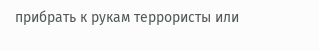прибрать к рукам террористы или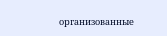организованные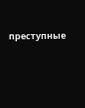преступные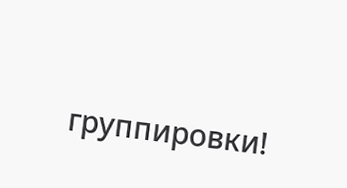группировки!